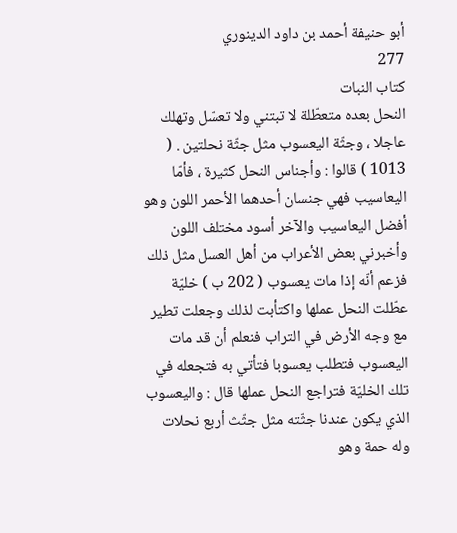أبو حنيفة أحمد بن داود الدينوري
277
كتاب النبات
النحل بعده متعطّلة لا تبتني ولا تعسّل وتهلك عاجلا ، وجثّة اليعسوب مثل جثّة نحلتين . ( 1013 ) قالوا : وأجناس النحل كثيرة ، فأمّا اليعاسيب فهي جنسان أحدهما الأحمر اللون وهو أفضل اليعاسيب والآخر أسود مختلف اللون وأخبرني بعض الأعراب من أهل العسل مثل ذلك فزعم أنّه إذا مات يعسوب ( 202 ب ) خليّة عطّلت النحل عملها واكتأبت لذلك وجعلت تطير مع وجه الأرض في التراب فنعلم أن قد مات اليعسوب فتطلب يعسوبا فتأتي به فتجعله في تلك الخليّة فتراجع النحل عملها قال : واليعسوب الذي يكون عندنا جثّته مثل جثّث أربع نحلات وله حمة وهو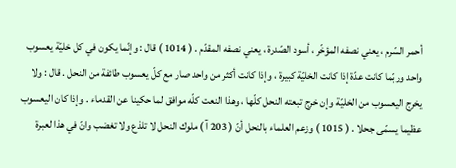أحمر السّرم ، يعني نصفه المؤخّر ، أسود الصّدرة ، يعني نصفه المقدّم . ( 1014 ) قال : وإنّما يكون في كل خليّة يعسوب واحد وربّما كانت عدّة إذا كانت الخليّة كبيرة ، وإذا كانت أكثر من واحد صار مع كلّ يعسوب طائفة من النحل . قال : ولا يخرج اليعسوب من الخليّة وإن خرج تبعته النحل كلّها ، وهذا النعت كلّه موافق لما حكينا عن القدماء . وإذا كان اليعسوب عظيما يسمّى جحلا . ( 1015 ) وزعم العلماء بالنحل أنّ ( 203 آ ) ملوك النحل لا تلذع ولا تغضب وانّ في هذا لعبرة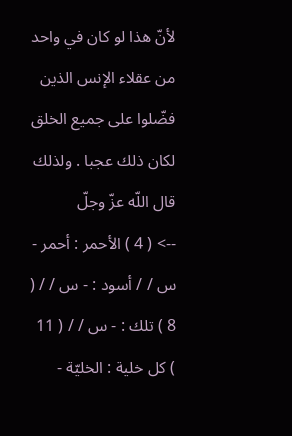لأنّ هذا لو كان في واحد من عقلاء الإنس الذين فضّلوا على جميع الخلق لكان ذلك عجبا . ولذلك قال اللّه عزّ وجلّ
--> ( 4 ) الأحمر : أحمر - س / / أسود : - س / / ( 8 ) تلك : - س / / ( 11 ) كل خلية : الخليّة -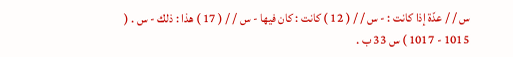س / / عدّة إذا كانت : - س / / ( 12 ) كانت : كان فيها - س / / ( 17 ) هذا : ذلك - س . ( 1015 - 1017 ) س 33 ب .